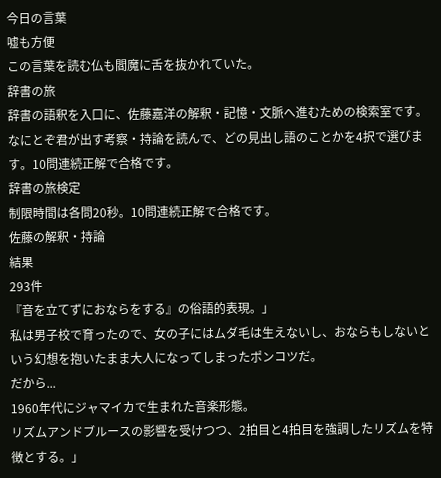今日の言葉
嘘も方便
この言葉を読む仏も閻魔に舌を抜かれていた。
辞書の旅
辞書の語釈を入口に、佐藤嘉洋の解釈・記憶・文脈へ進むための検索室です。
なにとぞ君が出す考察・持論を読んで、どの見出し語のことかを4択で選びます。10問連続正解で合格です。
辞書の旅検定
制限時間は各問20秒。10問連続正解で合格です。
佐藤の解釈・持論
結果
293件
『音を立てずにおならをする』の俗語的表現。」
私は男子校で育ったので、女の子にはムダ毛は生えないし、おならもしないという幻想を抱いたまま大人になってしまったポンコツだ。
だから...
1960年代にジャマイカで生まれた音楽形態。
リズムアンドブルースの影響を受けつつ、2拍目と4拍目を強調したリズムを特徴とする。」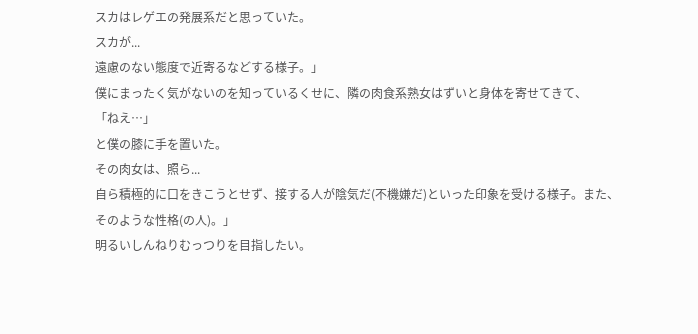スカはレゲエの発展系だと思っていた。
スカが...
遠慮のない態度で近寄るなどする様子。」
僕にまったく気がないのを知っているくせに、隣の肉食系熟女はずいと身体を寄せてきて、
「ねえ…」
と僕の膝に手を置いた。
その肉女は、照ら...
自ら積極的に口をきこうとせず、接する人が陰気だ(不機嫌だ)といった印象を受ける様子。また、そのような性格(の人)。」
明るいしんねりむっつりを目指したい。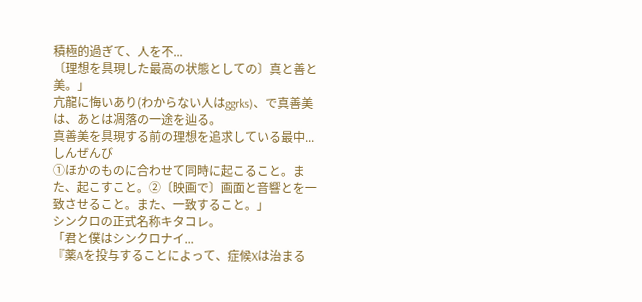積極的過ぎて、人を不...
〔理想を具現した最高の状態としての〕真と善と美。」
亢龍に悔いあり(わからない人はggrks)、で真善美は、あとは凋落の一途を辿る。
真善美を具現する前の理想を追求している最中...
しんぜんび
①ほかのものに合わせて同時に起こること。また、起こすこと。②〔映画で〕画面と音響とを一致させること。また、一致すること。」
シンクロの正式名称キタコレ。
「君と僕はシンクロナイ...
『薬Aを投与することによって、症候Xは治まる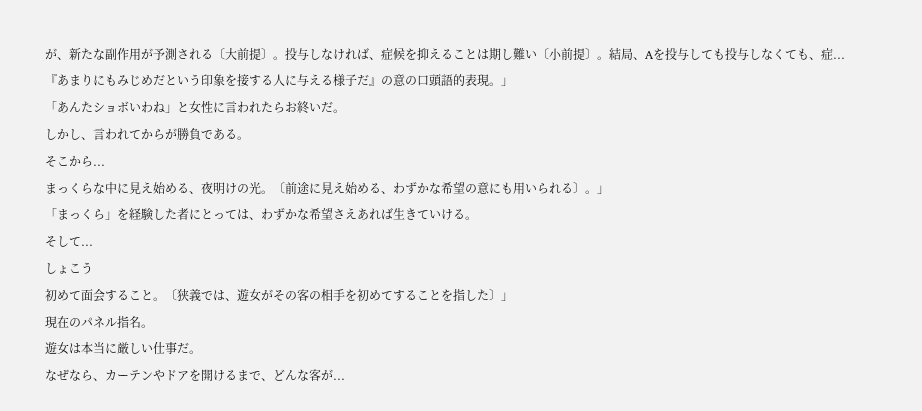が、新たな副作用が予測される〔大前提〕。投与しなければ、症候を抑えることは期し難い〔小前提〕。結局、Aを投与しても投与しなくても、症...
『あまりにもみじめだという印象を接する人に与える様子だ』の意の口頭語的表現。」
「あんたショボいわね」と女性に言われたらお終いだ。
しかし、言われてからが勝負である。
そこから...
まっくらな中に見え始める、夜明けの光。〔前途に見え始める、わずかな希望の意にも用いられる〕。」
「まっくら」を経験した者にとっては、わずかな希望さえあれば生きていける。
そして...
しょこう
初めて面会すること。〔狭義では、遊女がその客の相手を初めてすることを指した〕」
現在のパネル指名。
遊女は本当に厳しい仕事だ。
なぜなら、カーテンやドアを開けるまで、どんな客が...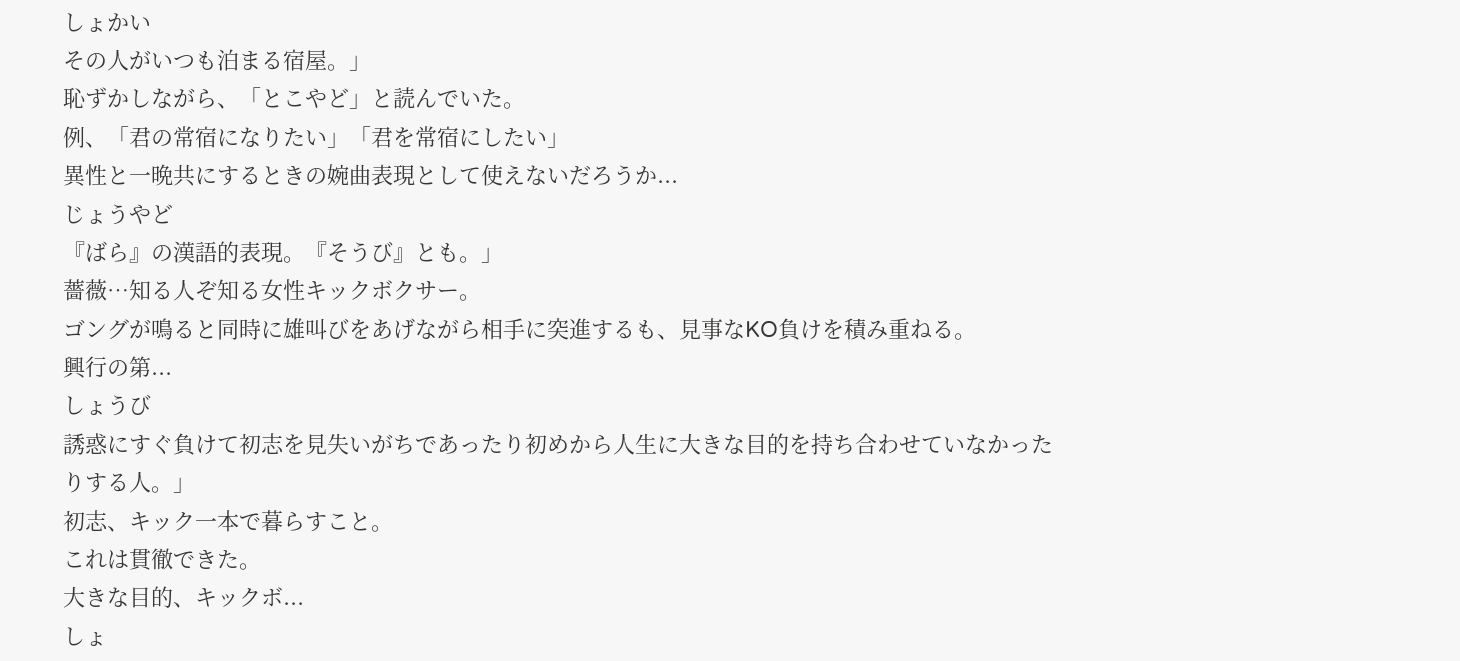しょかい
その人がいつも泊まる宿屋。」
恥ずかしながら、「とこやど」と読んでいた。
例、「君の常宿になりたい」「君を常宿にしたい」
異性と一晩共にするときの婉曲表現として使えないだろうか...
じょうやど
『ばら』の漢語的表現。『そうび』とも。」
薔薇…知る人ぞ知る女性キックボクサー。
ゴングが鳴ると同時に雄叫びをあげながら相手に突進するも、見事なKO負けを積み重ねる。
興行の第...
しょうび
誘惑にすぐ負けて初志を見失いがちであったり初めから人生に大きな目的を持ち合わせていなかったりする人。」
初志、キック一本で暮らすこと。
これは貫徹できた。
大きな目的、キックボ...
しょ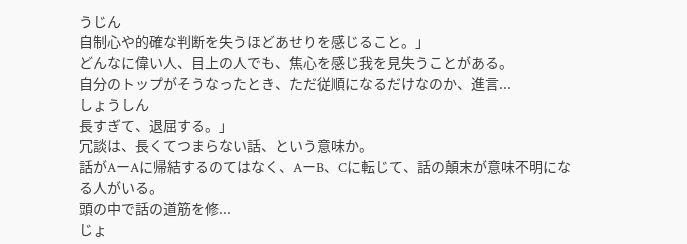うじん
自制心や的確な判断を失うほどあせりを感じること。」
どんなに偉い人、目上の人でも、焦心を感じ我を見失うことがある。
自分のトップがそうなったとき、ただ従順になるだけなのか、進言...
しょうしん
長すぎて、退屈する。」
冗談は、長くてつまらない話、という意味か。
話がAーAに帰結するのてはなく、AーB、Cに転じて、話の顛末が意味不明になる人がいる。
頭の中で話の道筋を修...
じょ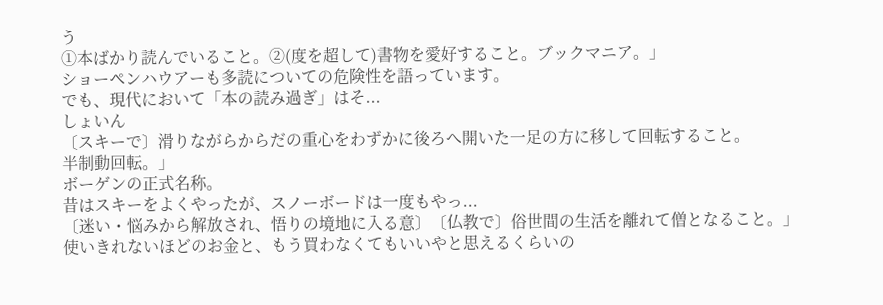う
①本ばかり読んでいること。②(度を超して)書物を愛好すること。ブックマニア。」
ショーペンハウアーも多読についての危険性を語っています。
でも、現代において「本の読み過ぎ」はそ...
しょいん
〔スキーで〕滑りながらからだの重心をわずかに後ろへ開いた一足の方に移して回転すること。
半制動回転。」
ボーゲンの正式名称。
昔はスキーをよくやったが、スノーボードは一度もやっ...
〔迷い・悩みから解放され、悟りの境地に入る意〕〔仏教で〕俗世間の生活を離れて僧となること。」
使いきれないほどのお金と、もう買わなくてもいいやと思えるくらいの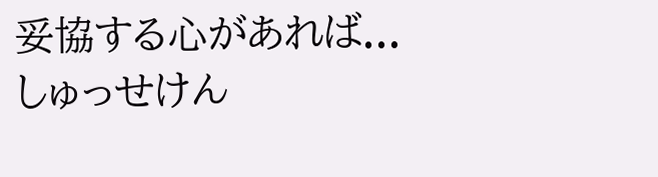妥協する心があれば...
しゅっせけん